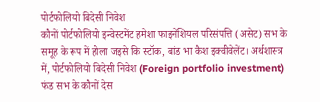पोर्टफोलियो बिदेसी निवेश
कौनों पोर्टफोलियो इन्वेस्टमेंट हमेशा फाइनेंशियल परिसंपत्ति (असेट) सभ के समूह के रूप में होला जइसे कि स्टॉक, बांड भा कैश इक्वीवेलेंट। अर्थशास्त्र में, पोर्टफोलियो बिदेसी निवेश (Foreign portfolio investment) फंड सभ के कौनों देस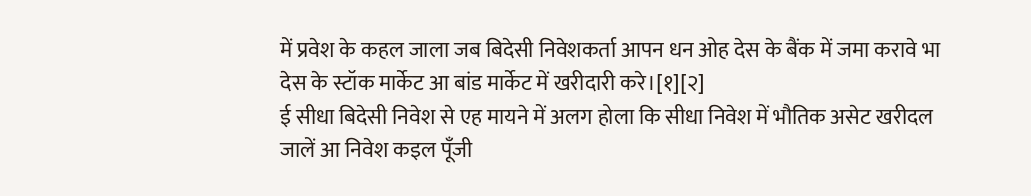में प्रवेश के कहल जाला जब बिदेसी निवेशकर्ता आपन धन ओह देस के बैंक में जमा करावे भा देस के स्टॉक मार्केट आ बांड मार्केट में खरीदारी करे।[१][२]
ई सीधा बिदेसी निवेश से एह मायने में अलग होला कि सीधा निवेश में भौतिक असेट खरीदल जालें आ निवेश कइल पूँजी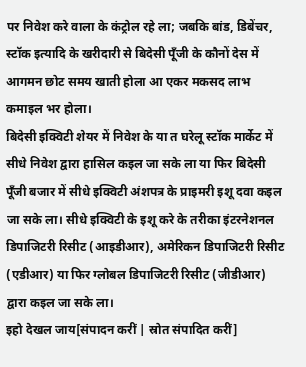पर निवेश करे वाला के कंट्रोल रहे ला; जबकि बांड, डिबेंचर, स्टॉक इत्यादि के खरीदारी से बिदेसी पूँजी के कौनों देस में आगमन छोट समय खाती होला आ एकर मकसद लाभ कमाइल भर होला।
बिदेसी इक्विटी शेयर में निवेश के या त घरेलू स्टॉक मार्केट में सीधे निवेश द्वारा हासिल कइल जा सके ला या फिर बिदेसी पूँजी बजार में सीधे इक्विटी अंशपत्र के प्राइमरी इशू दवा कइल जा सके ला। सीधे इक्विटी के इशू करे के तरीका इंटरनेशनल डिपाजिटरी रिसीट (आइडीआर), अमेरिकन डिपाजिटरी रिसीट (एडीआर) या फिर ग्लोबल डिपाजिटरी रिसीट (जीडीआर) द्वारा कइल जा सके ला।
इहो देखल जाय[संपादन करीं | स्रोत संपादित करीं]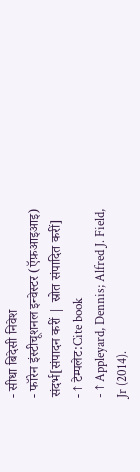- सीधा बिदेसी निवेश
- फॉरेन इंस्टीचूशनल इन्वेस्टर (ऍफ़आइआइ)
संदर्भ[संपादन करीं | स्रोत संपादित करीं]
- ↑ टेम्पलेट:Cite book
- ↑ Appleyard, Dennis; Alfred J. Field, Jr (2014).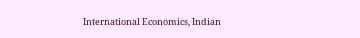International Economics, Indian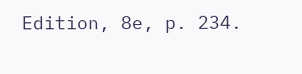Edition, 8e, p. 234.